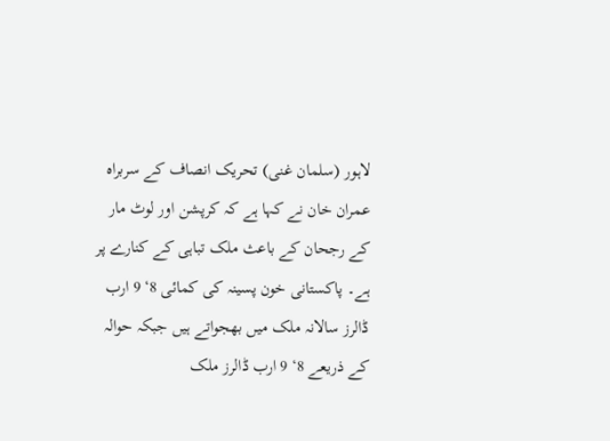لاہور (سلمان غنی) تحریک انصاف کے سربراہ عمران خان نے کہا ہے کہ کرپشن اور لوٹ مار کے رجحان کے باعث ملک تباہی کے کنارے پر ہے۔ پاکستانی خون پسینہ کی کمائی 8‘ 9 ارب ڈالرز سالانہ ملک میں بھجواتے ہیں جبکہ حوالہ کے ذریعے 8‘ 9 ارب ڈالرز ملک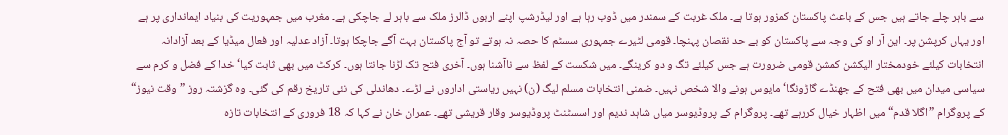سے باہر چلے جاتے ہیں جس کے باعث پاکستان کمزور ہوتا ہے۔ ملک غربت کے سمندر میں ڈوب رہا ہے اور لیڈرشپ اپنے اربوں ڈالرز ملک سے باہر لے جاچکی ہے۔ مغرب میں جمہوریت کی بنیاد ایمانداری پر ہے اور یہاں کرپشن پر۔ این آر او کی وجہ سے پاکستان کو بے حد نقصان پہنچا۔ قومی لٹیرے جمہوری سسٹم کا حصہ نہ ہوتے تو آج پاکستان بہت آگے جاچکا ہوتا۔ آزاد عدلیہ اور فعال میڈیا کے بعد آزادانہ انتخابات کیلئے خودمختار الیکشن کمشن قومی ضرورت ہے جس کیلئے تگ و دو کرینگے۔ میں شکست کے لفظ سے ناآشنا ہوں۔ آخری فتح تک لڑنا جانتا ہوں۔ کرکٹ میں بھی ثابت کیا‘ خدا کے فضل و کرم سے سیاسی میدان میں بھی فتح کے جھنڈے گاڑونگا‘ مایوس ہونے والا شخص نہیں۔ ضمنی انتخابات مسلم لیگ (ن) نہیں ریاستی اداروں نے لڑے۔ دھاندلی کی نئی تاریخ رقم کی گئی۔ وہ گزشتہ روز ”وقت نیوز“ کے پروگرام ”اگلا قدم“ میں اظہار خیال کررہے تھے۔ پروگرام کے پروڈیوسر میاں شاہد ندیم اور اسسٹنٹ پروڈیوسر وقار قریشی تھے۔ عمران خان نے کہا کہ 18 فروری کے انتخابات تازہ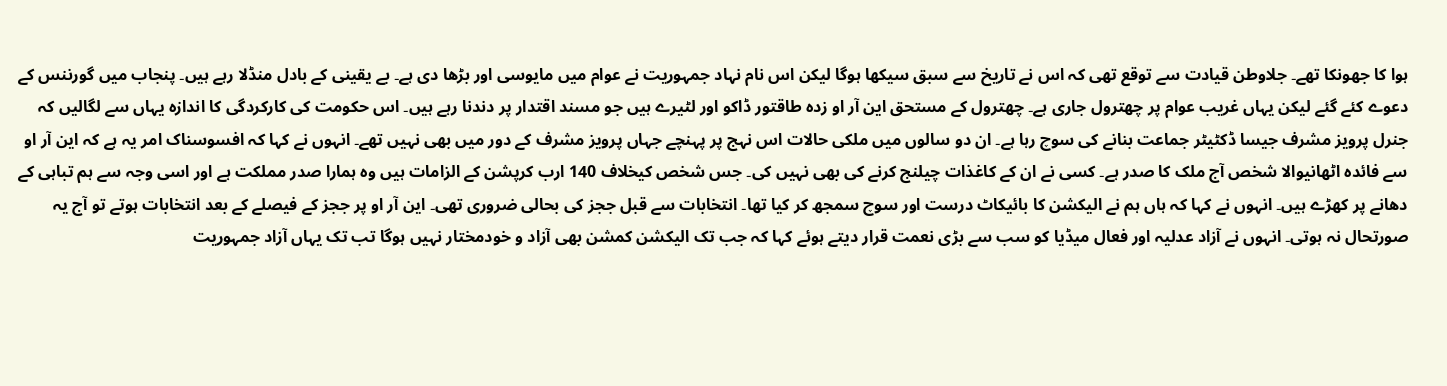ہوا کا جھونکا تھے۔ جلاوطن قیادت سے توقع تھی کہ اس نے تاریخ سے سبق سیکھا ہوگا لیکن اس نام نہاد جمہوریت نے عوام میں مایوسی اور بڑھا دی ہے۔ بے یقینی کے بادل منڈلا رہے ہیں۔ پنجاب میں گورننس کے دعوے کئے گئے لیکن یہاں غریب عوام پر چھترول جاری ہے۔ چھترول کے مستحق این آر او زدہ طاقتور ڈاکو اور لٹیرے ہیں جو مسند اقتدار پر دندنا رہے ہیں۔ اس حکومت کی کارکردگی کا اندازہ یہاں سے لگالیں کہ جنرل پرویز مشرف جیسا ڈکٹیٹر جماعت بنانے کی سوچ رہا ہے۔ ان دو سالوں میں ملکی حالات اس نہج پر پہنچے جہاں پرویز مشرف کے دور میں بھی نہیں تھے۔ انہوں نے کہا کہ افسوسناک امر یہ ہے کہ این آر او سے فائدہ اٹھانیوالا شخص آج ملک کا صدر ہے۔ کسی نے ان کے کاغذات چیلنج کرنے کی بھی نہیں کی۔ جس شخص کیخلاف 140 ارب کرپشن کے الزامات ہیں وہ ہمارا صدر مملکت ہے اور اسی وجہ سے ہم تباہی کے دھانے پر کھڑے ہیں۔ انہوں نے کہا کہ ہاں ہم نے الیکشن کا بائیکاٹ درست اور سوچ سمجھ کر کیا تھا۔ انتخابات سے قبل ججز کی بحالی ضروری تھی۔ این آر او پر ججز کے فیصلے کے بعد انتخابات ہوتے تو آج یہ صورتحال نہ ہوتی۔ انہوں نے آزاد عدلیہ اور فعال میڈیا کو سب سے بڑی نعمت قرار دیتے ہوئے کہا کہ جب تک الیکشن کمشن بھی آزاد و خودمختار نہیں ہوگا تب تک یہاں آزاد جمہوریت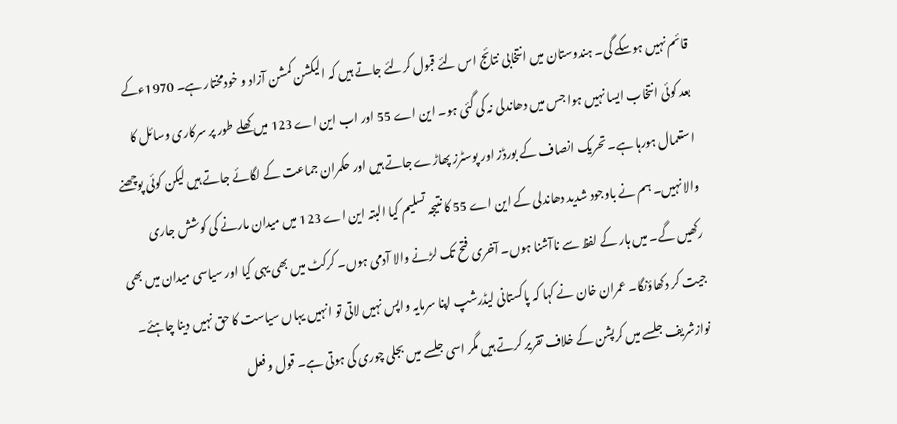قائم نہیں ہوسکے گی۔ ہندوستان میں انتخابی نتائج اس لئے قبول کرلئے جاتے ہیں کہ الیکشن کمشن آزاد و خودمختار ہے۔ 1970ءکے بعد کوئی انتخاب ایسا نہیں ہوا جس میں دھاندلی نہ کی گئی ہو۔ این اے 55 اور اب این اے 123 میں کھلے طور پر سرکاری وسائل کا استعمال ہورہا ہے۔ تحریک انصاف کے بورڈز اور پوسٹرز پھاڑے جاتے ہیں اور حکمران جماعت کے لگائے جاتے ہیں لیکن کوئی پوچھنے والا نہیں۔ ہم نے باوجود شدید دھاندلی کے این اے 55 کا نتیجہ تسلیم کیا البتہ این اے 123 میں میدان مارنے کی کوشش جاری رکھیں گے۔ میں ہار کے لفظ سے ناآشنا ہوں۔ آخری فتح تک لڑنے والا آدمی ہوں۔ کرکٹ میں بھی یہی کیا اور سیاسی میدان میں بھی جیت کر دکھاؤنگا۔ عمران خان نے کہا کہ پاکستانی لیڈرشپ اپنا سرمایہ واپس نہیں لاتی تو انہیں یہاں سیاست کا حق نہیں دینا چاہئے۔ نوازشریف جلسے میں کرپشن کے خلاف تقریر کرتے ہیں مگر اسی جلسے میں بجلی چوری کی ہوتی ہے۔ قول و فعل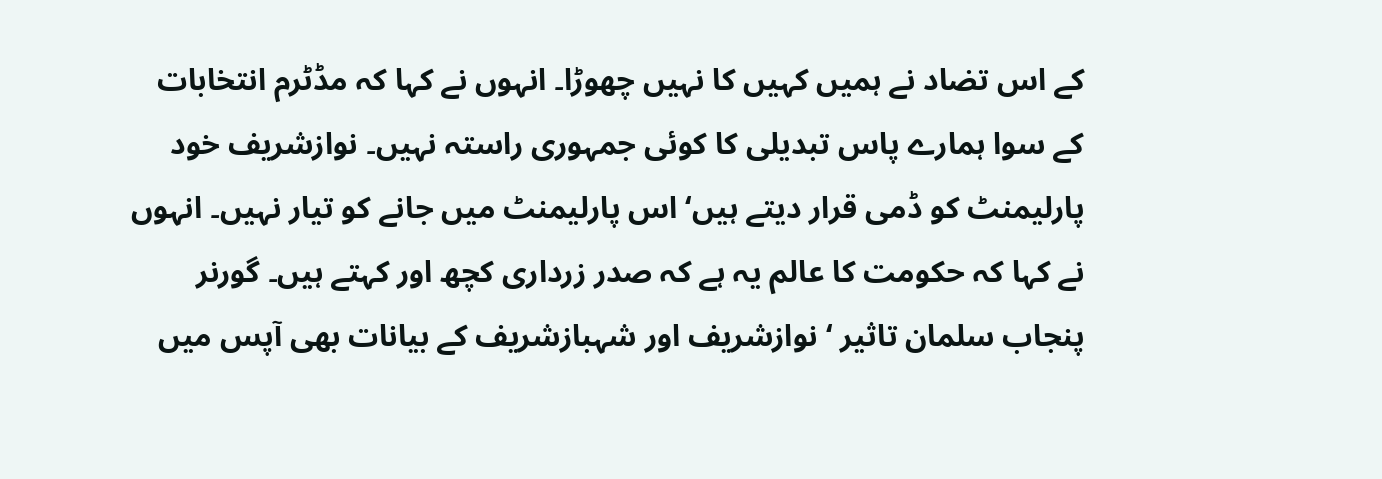کے اس تضاد نے ہمیں کہیں کا نہیں چھوڑا۔ انہوں نے کہا کہ مڈٹرم انتخابات کے سوا ہمارے پاس تبدیلی کا کوئی جمہوری راستہ نہیں۔ نوازشریف خود پارلیمنٹ کو ڈمی قرار دیتے ہیں‘ اس پارلیمنٹ میں جانے کو تیار نہیں۔ انہوں نے کہا کہ حکومت کا عالم یہ ہے کہ صدر زرداری کچھ اور کہتے ہیں۔ گورنر پنجاب سلمان تاثیر ‘ نوازشریف اور شہبازشریف کے بیانات بھی آپس میں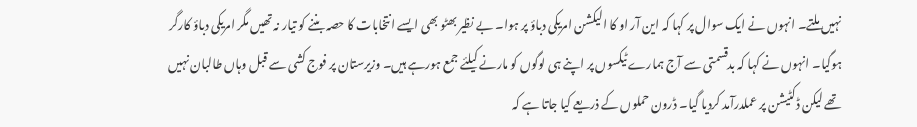نہیں ملتے۔ انہوں نے ایک سوال پر کہا کہ این آر او کا الیکشن امریکی دباؤ پر ہوا۔ بے نظیر بھٹو بھی ایسے انتخابات کا حصہ بننے کو تیار نہ تھیں مگر امریکی دباؤ کارگر ہوگیا۔ انہوں نے کہا کہ بدقسمتی سے آج ہمارے ٹیکسوں پر اپنے ہی لوگوں کو مارنے کیلئے جمع ہورہے ہیں۔ وزیرستان پر فوج کشی سے قبل وہاں طالبان نہیں تھے لیکن ڈکٹیشن پر عملدرآمد کردیا گیا۔ ڈرون حملوں کے ذریعے کیا جاتا ہے کہ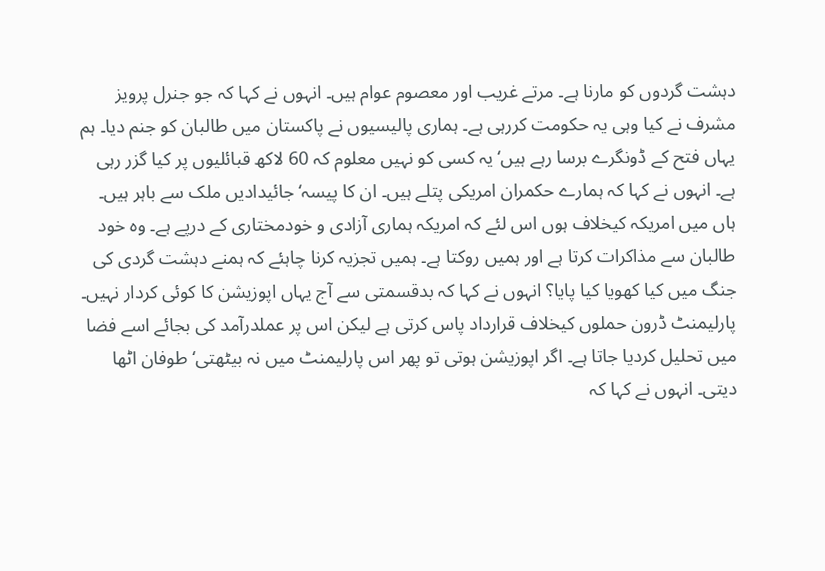دہشت گردوں کو مارنا ہے۔ مرتے غریب اور معصوم عوام ہیں۔ انہوں نے کہا کہ جو جنرل پرویز مشرف نے کیا وہی یہ حکومت کررہی ہے۔ ہماری پالیسیوں نے پاکستان میں طالبان کو جنم دیا۔ ہم یہاں فتح کے ڈونگرے برسا رہے ہیں‘ یہ کسی کو نہیں معلوم کہ 60 لاکھ قبائلیوں پر کیا گزر رہی ہے۔ انہوں نے کہا کہ ہمارے حکمران امریکی پتلے ہیں۔ ان کا پیسہ‘ جائیدادیں ملک سے باہر ہیں۔ ہاں میں امریکہ کیخلاف ہوں اس لئے کہ امریکہ ہماری آزادی و خودمختاری کے درپے ہے۔ وہ خود طالبان سے مذاکرات کرتا ہے اور ہمیں روکتا ہے۔ ہمیں تجزیہ کرنا چاہئے کہ ہمنے دہشت گردی کی جنگ میں کیا کھویا کیا پایا؟ انہوں نے کہا کہ بدقسمتی سے آج یہاں اپوزیشن کا کوئی کردار نہیں۔ پارلیمنٹ ڈرون حملوں کیخلاف قرارداد پاس کرتی ہے لیکن اس پر عملدرآمد کی بجائے اسے فضا میں تحلیل کردیا جاتا ہے۔ اگر اپوزیشن ہوتی تو پھر اس پارلیمنٹ میں نہ بیٹھتی‘ طوفان اٹھا دیتی۔ انہوں نے کہا کہ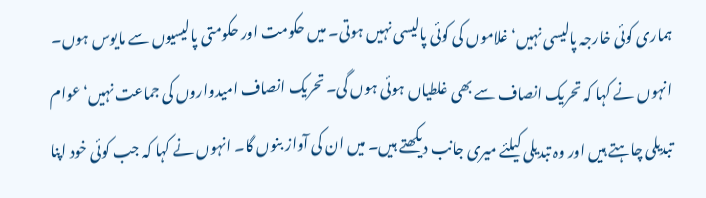ہماری کوئی خارجہ پالیسی نہیں‘ غلاموں کی کوئی پالیسی نہیں ہوتی۔ میں حکومت اور حکومتی پالیسیوں سے مایوس ہوں۔ انہوں نے کہا کہ تحریک انصاف سے بھی غلطیاں ہوئی ہوں گی۔ تحریک انصاف امیدواروں کی جماعت نہیں‘ عوام تبدیلی چاہتے ہیں اور وہ تبدیلی کیلئے میری جانب دیکھتے ہیں۔ میں ان کی آواز بنوں گا۔ انہوں نے کہا کہ جب کوئی خود اپنا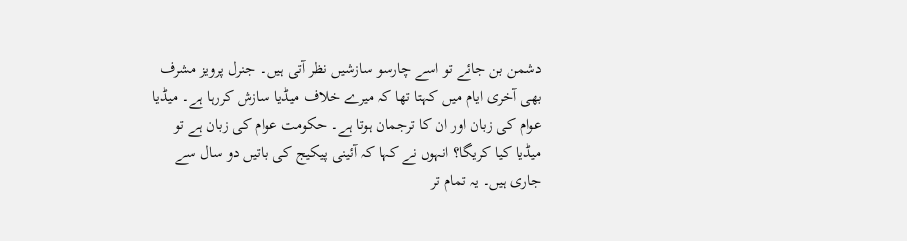دشمن بن جائے تو اسے چارسو سازشیں نظر آتی ہیں۔ جنرل پرویز مشرف بھی آخری ایام میں کہتا تھا کہ میرے خلاف میڈیا سازش کررہا ہے۔ میڈیا عوام کی زبان اور ان کا ترجمان ہوتا ہے۔ حکومت عوام کی زبان ہے تو میڈیا کیا کریگا؟ انہوں نے کہا کہ آئینی پیکیج کی باتیں دو سال سے جاری ہیں۔ یہ تمام تر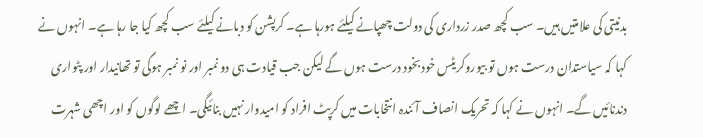بدنیتی کی علامتیں ہیں۔ سب کچھ صدر زرداری کی دولت چھپانے کیلئے ہورہا ہے۔ کرپشن کو دبانے کیلئے سب کچھ کیا جا رہا ہے۔ انہوں نے کہا کہ سیاستدان درست ہوں تو بیوروکریٹس خودبخود درست ہوں گے لیکن جب قیادت ہی دو نمبر اور نو نمبر ہوگی تو تھانیدار اور پٹواری دندنائیں گے۔ انہوں نے کہا کہ تحریک انصاف آئندہ انتخابات میں کرپٹ افراد کو امیدوار نہیں بنائیگی۔ اچھے لوگوں کو اور اچھی شہرت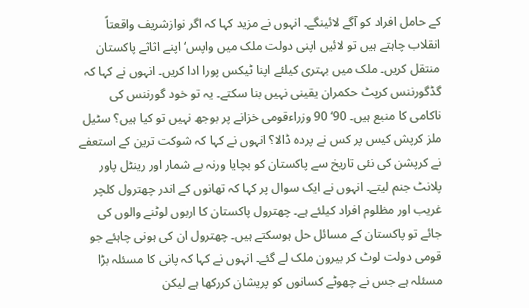کے حامل افراد کو آگے لائینگے۔ انہوں نے مزید کہا کہ اگر نوازشریف واقعتاً انقلاب چاہتے ہیں تو لائیں اپنی دولت ملک میں واپس‘ اپنے اثاثے پاکستان منتقل کریں۔ ملک میں بہتری کیلئے اپنا ٹیکس پورا ادا کریں۔ انہوں نے کہا کہ گڈگورننس کرپٹ حکمران یقینی نہیں بنا سکتے۔ یہ تو خود گورننس کی ناکامی کا منبع ہیں۔ 90‘ 90 وزراءقومی خزانے پر بوجھ نہیں تو کیا ہیں؟ سٹیل ملز کرپش کیس پر کس نے پردہ ڈالا؟ انہوں نے کہا کہ شوکت ترین کے استعفے نے کرپشن کی نئی تاریخ سے پاکستان کو بچایا ورنہ بے شمار اور رینٹل پاور پلانٹ جنم لیتے۔ انہوں نے ایک سوال پر کہا کہ تھانوں کے اندر چھترول کلچر غریب اور مظلوم افراد کیلئے ہے۔ چھترول پاکستان کا اربوں لوٹنے والوں کی جائے تو پاکستان کے مسائل حل ہوسکتے ہیں۔ چھترول ان کی ہونی چاہئے جو قومی دولت لوٹ کر بیرون ملک لے گئے۔ انہوں نے کہا کہ پانی کا مسئلہ بڑا مسئلہ ہے جس نے چھوٹے کسانوں کو پریشان کررکھا ہے لیکن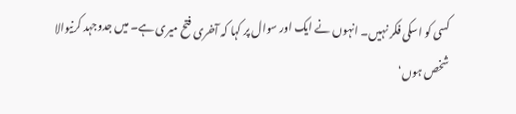کسی کو اسکی فکر نہیں۔ انہوں نے ایک اور سوال پر کہا کہ آخری فتح میری ہے۔ میں جدوجہد کرنیوالا شخص ہوں‘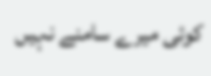کوئی میرے سامنے نہیں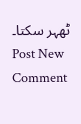ٹھہر سکتا۔
Post New Comment